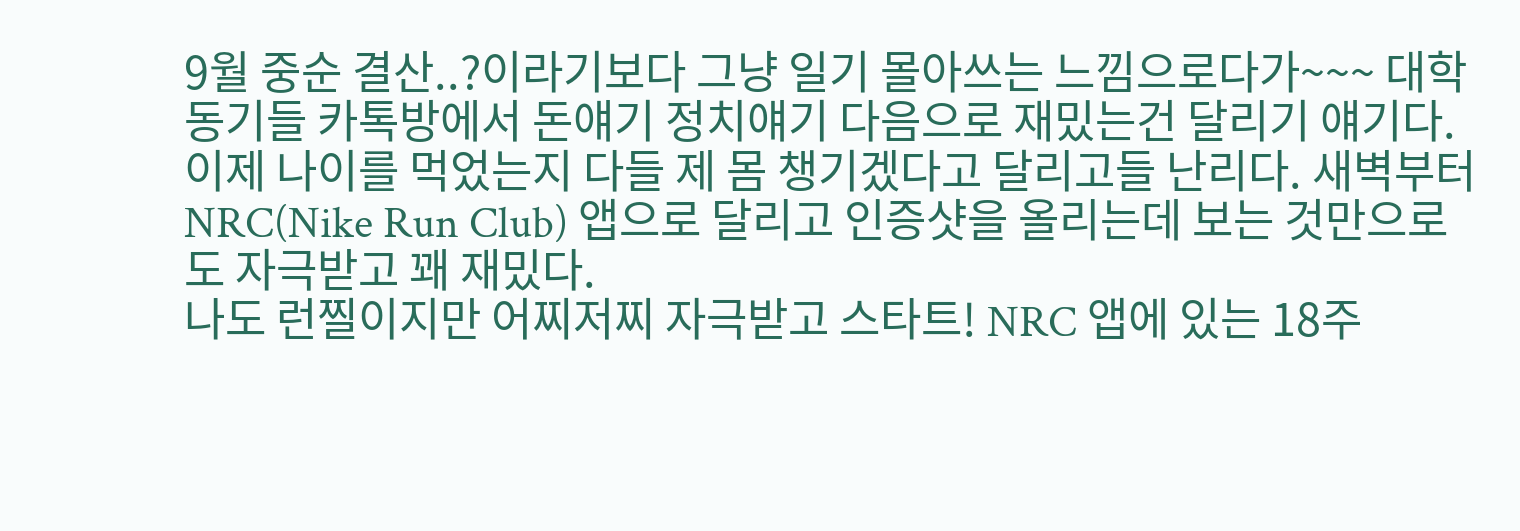9월 중순 결산..?이라기보다 그냥 일기 몰아쓰는 느낌으로다가~~~ 대학 동기들 카톡방에서 돈얘기 정치얘기 다음으로 재밌는건 달리기 얘기다.
이제 나이를 먹었는지 다들 제 몸 챙기겠다고 달리고들 난리다. 새벽부터 NRC(Nike Run Club) 앱으로 달리고 인증샷을 올리는데 보는 것만으로도 자극받고 꽤 재밌다.
나도 런찔이지만 어찌저찌 자극받고 스타트! NRC 앱에 있는 18주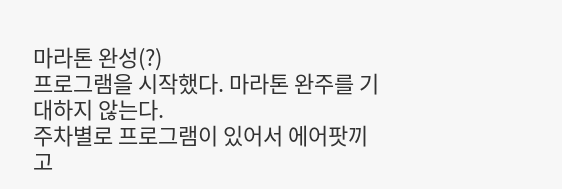마라톤 완성(?)
프로그램을 시작했다. 마라톤 완주를 기대하지 않는다.
주차별로 프로그램이 있어서 에어팟끼고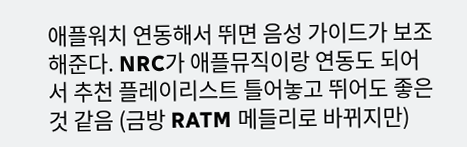애플워치 연동해서 뛰면 음성 가이드가 보조해준다. NRC가 애플뮤직이랑 연동도 되어서 추천 플레이리스트 틀어놓고 뛰어도 좋은 것 같음 (금방 RATM 메들리로 바뀌지만)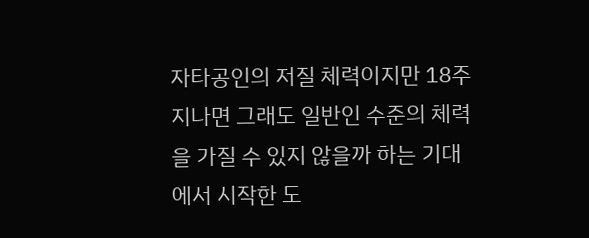자타공인의 저질 체력이지만 18주 지나면 그래도 일반인 수준의 체력을 가질 수 있지 않을까 하는 기대에서 시작한 도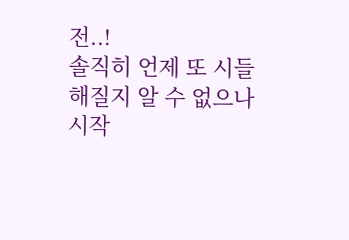전..!
솔직히 언제 또 시들해질지 알 수 없으나 시작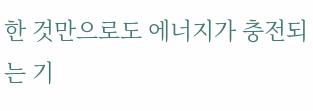한 것만으로도 에너지가 충전되는 기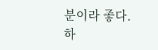분이라 좋다. 하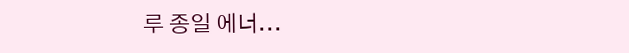루 종일 에너...